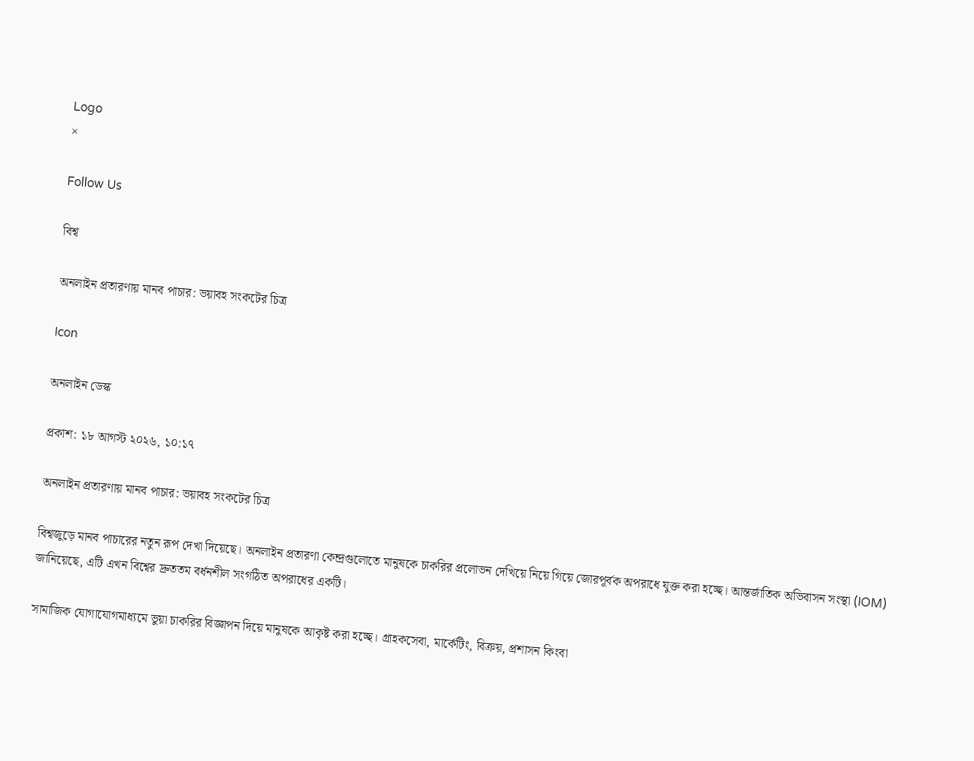Logo
×

Follow Us

বিশ্ব

অনলাইন প্রতারণায় মানব পাচার: ভয়াবহ সংকটের চিত্র

Icon

অনলাইন ডেস্ক

প্রকাশ: ১৮ আগস্ট ২০২৬, ১০:১৭

অনলাইন প্রতারণায় মানব পাচার: ভয়াবহ সংকটের চিত্র

বিশ্বজুড়ে মানব পাচারের নতুন রূপ দেখা দিয়েছে। অনলাইন প্রতারণা কেন্দ্রগুলোতে মানুষকে চাকরির প্রলোভন দেখিয়ে নিয়ে গিয়ে জোরপূর্বক অপরাধে যুক্ত করা হচ্ছে। আন্তর্জাতিক অভিবাসন সংস্থা (IOM) জানিয়েছে, এটি এখন বিশ্বের দ্রুততম বর্ধনশীল সংগঠিত অপরাধের একটি।

সামাজিক যোগাযোগমাধ্যমে ভুয়া চাকরির বিজ্ঞাপন দিয়ে মানুষকে আকৃষ্ট করা হচ্ছে। গ্রাহকসেবা, মার্কেটিং, বিক্রয়, প্রশাসন কিংবা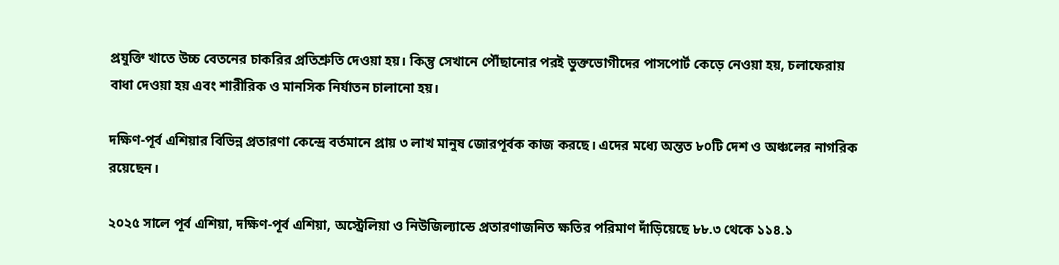প্রযুক্তি খাতে উচ্চ বেতনের চাকরির প্রতিশ্রুতি দেওয়া হয়। কিন্তু সেখানে পৌঁছানোর পরই ভুক্তভোগীদের পাসপোর্ট কেড়ে নেওয়া হয়, চলাফেরায় বাধা দেওয়া হয় এবং শারীরিক ও মানসিক নির্যাতন চালানো হয়।

দক্ষিণ-পূর্ব এশিয়ার বিভিন্ন প্রতারণা কেন্দ্রে বর্তমানে প্রায় ৩ লাখ মানুষ জোরপূর্বক কাজ করছে। এদের মধ্যে অন্তত ৮০টি দেশ ও অঞ্চলের নাগরিক রয়েছেন।

২০২৫ সালে পূর্ব এশিয়া, দক্ষিণ-পূর্ব এশিয়া, অস্ট্রেলিয়া ও নিউজিল্যান্ডে প্রতারণাজনিত ক্ষতির পরিমাণ দাঁড়িয়েছে ৮৮.৩ থেকে ১১৪.১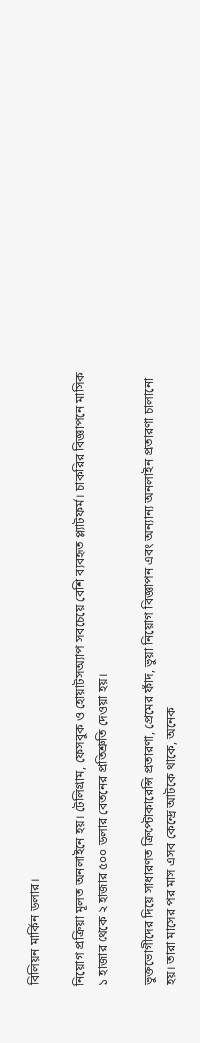বিলিয়ন মার্কিন ডলার।

নিয়োগ প্রক্রিয়া মূলত অনলাইনে হয়। টেলিগ্রাম, ফেসবুক ও হোয়াটসঅ্যাপ সবচেয়ে বেশি ব্যবহৃত প্ল্যাটফর্ম। চাকরির বিজ্ঞাপনে মাসিক ১ হাজার থেকে ২ হাজার ৫০০ ডলার বেতনের প্রতিশ্রুতি দেওয়া হয়।

ভুক্তভোগীদের দিয়ে সাধারণত ক্রিপ্টোকারেন্সি প্রতারণা, প্রেমের ফাঁদ, ভুয়া নিয়োগ বিজ্ঞাপন এবং অন্যান্য অনলাইন প্রতারণা চালানো হয়। তারা মাসের পর মাস এসব কেন্দ্রে আটকে থাকে, অনেক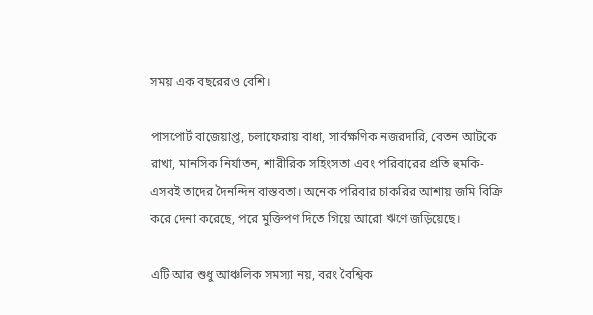সময় এক বছরেরও বেশি।

পাসপোর্ট বাজেয়াপ্ত, চলাফেরায় বাধা, সার্বক্ষণিক নজরদারি, বেতন আটকে রাখা, মানসিক নির্যাতন, শারীরিক সহিংসতা এবং পরিবারের প্রতি হুমকি- এসবই তাদের দৈনন্দিন বাস্তবতা। অনেক পরিবার চাকরির আশায় জমি বিক্রি করে দেনা করেছে, পরে মুক্তিপণ দিতে গিয়ে আরো ঋণে জড়িয়েছে।

এটি আর শুধু আঞ্চলিক সমস্যা নয়, বরং বৈশ্বিক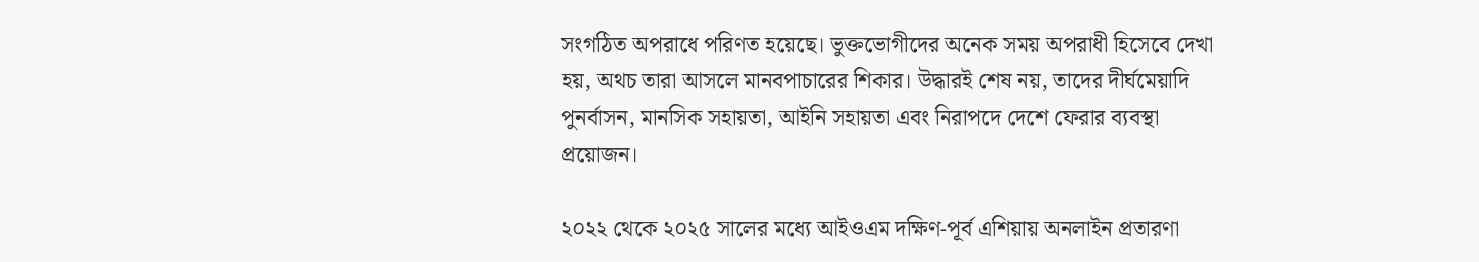সংগঠিত অপরাধে পরিণত হয়েছে। ভুক্তভোগীদের অনেক সময় অপরাধী হিসেবে দেখা হয়, অথচ তারা আসলে মানবপাচারের শিকার। উদ্ধারই শেষ নয়, তাদের দীর্ঘমেয়াদি পুনর্বাসন, মানসিক সহায়তা, আইনি সহায়তা এবং নিরাপদে দেশে ফেরার ব্যবস্থা প্রয়োজন।

২০২২ থেকে ২০২৫ সালের মধ্যে আইওএম দক্ষিণ-পূর্ব এশিয়ায় অনলাইন প্রতারণা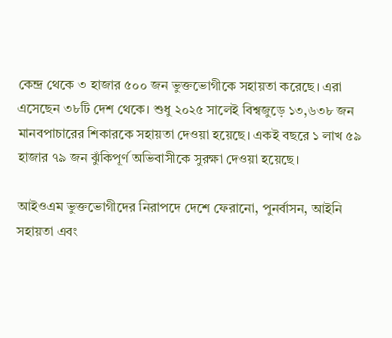কেন্দ্র থেকে ৩ হাজার ৫০০ জন ভুক্তভোগীকে সহায়তা করেছে। এরা এসেছেন ৩৮টি দেশ থেকে। শুধু ২০২৫ সালেই বিশ্বজুড়ে ১৩,৬৩৮ জন মানবপাচারের শিকারকে সহায়তা দেওয়া হয়েছে। একই বছরে ১ লাখ ৫৯ হাজার ৭৯ জন ঝুঁকিপূর্ণ অভিবাসীকে সুরক্ষা দেওয়া হয়েছে।

আইওএম ভুক্তভোগীদের নিরাপদে দেশে ফেরানো, পুনর্বাসন, আইনি সহায়তা এবং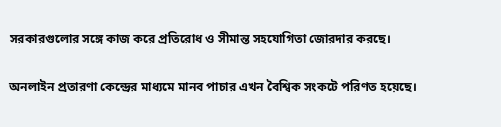সরকারগুলোর সঙ্গে কাজ করে প্রতিরোধ ও সীমান্ত সহযোগিতা জোরদার করছে।

অনলাইন প্রতারণা কেন্দ্রের মাধ্যমে মানব পাচার এখন বৈশ্বিক সংকটে পরিণত হয়েছে।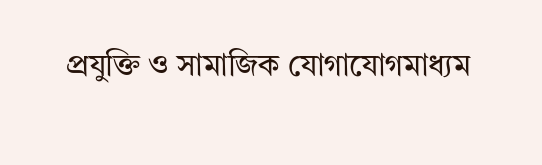প্রযুক্তি ও সামাজিক যোগাযোগমাধ্যম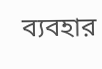ব্যবহার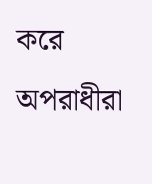করে অপরাধীরা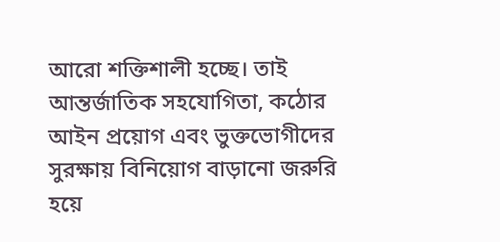আরো শক্তিশালী হচ্ছে। তাই আন্তর্জাতিক সহযোগিতা, কঠোর আইন প্রয়োগ এবং ভুক্তভোগীদের সুরক্ষায় বিনিয়োগ বাড়ানো জরুরি হয়ে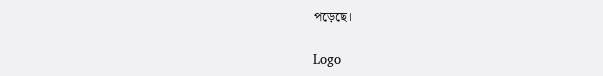পড়েছে।

Logo